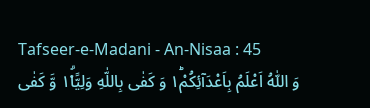Tafseer-e-Madani - An-Nisaa : 45
وَ اللّٰهُ اَعْلَمُ بِاَعْدَآئِكُمْ١ؕ وَ كَفٰى بِاللّٰهِ وَلِیًّا١٘ۗ وَّ كَفٰى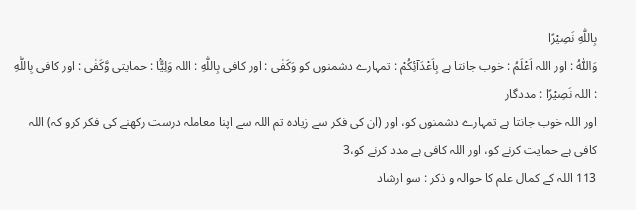بِاللّٰهِ نَصِیْرًا
وَاللّٰهُ : اور اللہ اَعْلَمُ : خوب جانتا ہے بِاَعْدَآئِكُمْ : تمہارے دشمنوں کو وَكَفٰى : اور کافی بِاللّٰهِ : اللہ وَلِيًّۢا : حمایتی وَّكَفٰى : اور کافی بِاللّٰهِ : اللہ نَصِيْرًا : مددگار
اور اللہ خوب جانتا ہے تمہارے دشمنوں کو، اور (ان کی فکر سے زیادہ تم اللہ سے اپنا معاملہ درست رکھنے کی فکر کرو کہ) اللہ کافی ہے حمایت کرنے کو، اور اللہ کافی ہے مدد کرنے کو،3
113 اللہ کے کمال علم کا حوالہ و ذکر : سو ارشاد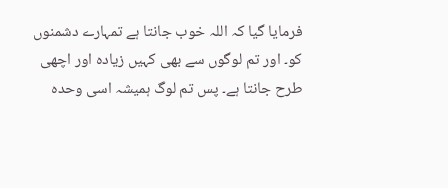فرمایا گیا کہ اللہ خوب جانتا ہے تمہارے دشمنوں کو۔ اور تم لوگوں سے بھی کہیں زیادہ اور اچھی طرح جانتا ہے۔ پس تم لوگ ہمیشہ اسی وحدہ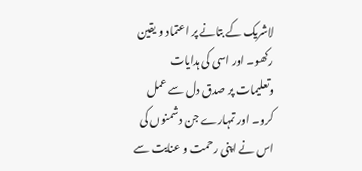لاشریک کے بتانے پر اعتماد و یقین رکھو۔ اور اسی کی ہدایات وتعلیمات پر صدق دل سے عمل کرو۔ اور تمہارے جن دشمنوں کی اس نے اپنی رحمت و عنایت سے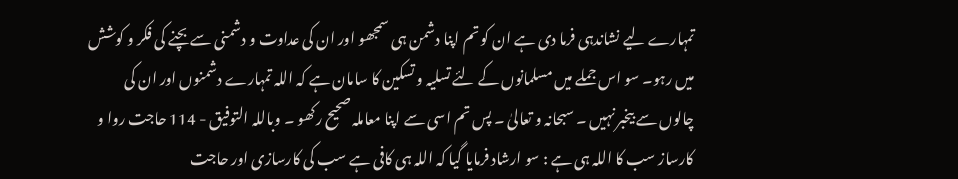تمہارے لیے نشاندہی فرما دی ہے ان کو تم اپنا دشمن ہی سمجھو اور ان کی عداوت و دشمنی سے بچنے کی فکر و کوشش میں رہو۔ سو اس جملے میں مسلمانوں کے لئے تسلیہ و تسکین کا سامان ہے کہ اللہ تمہارے دشمنوں اور ان کی چالوں سے بیخبر نہیں ۔ سبحانہ و تعالیٰ ۔ پس تم اسی سے اپنا معاملہ صحیح رکھو ۔ وباللہ التوفیق - 114 حاجت روا و کارساز سب کا اللہ ہی ہے : سو ارشاد فرمایا گیا کہ اللہ ہی کافی ہے سب کی کارسازی اور حاجت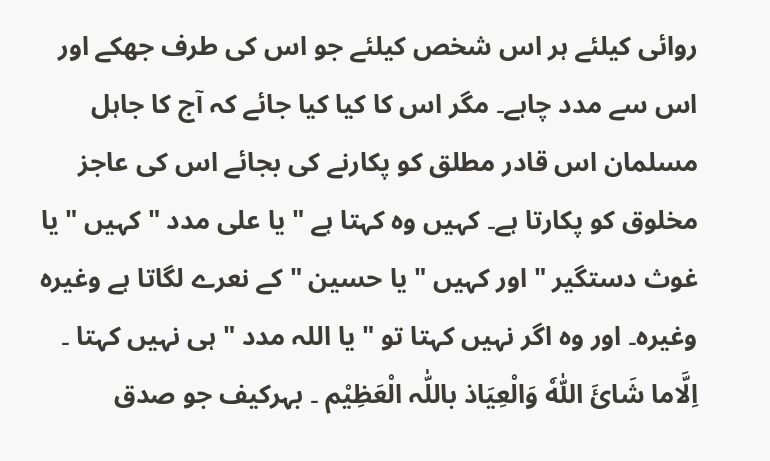روائی کیلئے ہر اس شخص کیلئے جو اس کی طرف جھکے اور اس سے مدد چاہے۔ مگر اس کا کیا کیا جائے کہ آج کا جاہل مسلمان اس قادر مطلق کو پکارنے کی بجائے اس کی عاجز مخلوق کو پکارتا ہے۔ کہیں وہ کہتا ہے " یا علی مدد " کہیں " یا غوث دستگیر " اور کہیں " یا حسین " کے نعرے لگاتا ہے وغیرہ وغیرہ۔ اور وہ اگر نہیں کہتا تو " یا اللہ مدد " ہی نہیں کہتا ۔ اِلَّاما شَائَ اللّٰہٗ وَالْعِیَاذ باللّٰہ الْعَظِیْم ۔ بہرکیف جو صدق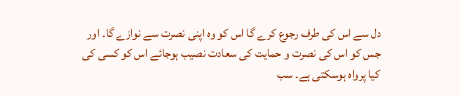دل سے اس کی طرف رجوع کرے گا اس کو وہ اپنی نصرت سے نوازے گا۔ اور جس کو اس کی نصرت و حمایت کی سعادت نصیب ہوجائے اس کو کسی کی کیا پرواہ ہوسکتی ہے۔ سب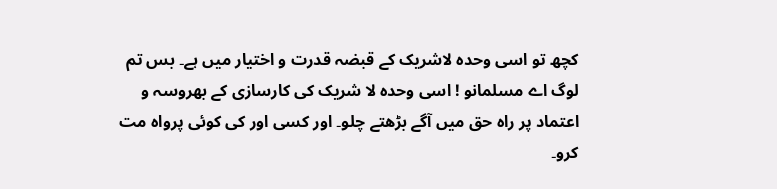کچھ تو اسی وحدہ لاشریک کے قبضہ قدرت و اختیار میں ہے۔ بس تم لوگ اے مسلمانو ! اسی وحدہ لا شریک کی کارسازی کے بھروسہ و اعتماد پر راہ حق میں آگے بڑھتے چلو۔ اور کسی اور کی کوئی پرواہ مت کرو۔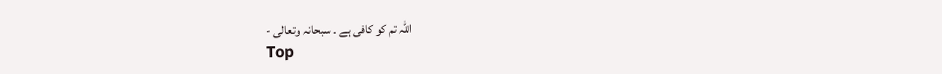اللہ تم کو کافی ہے ۔ سبحانہ وتعالی -
Top